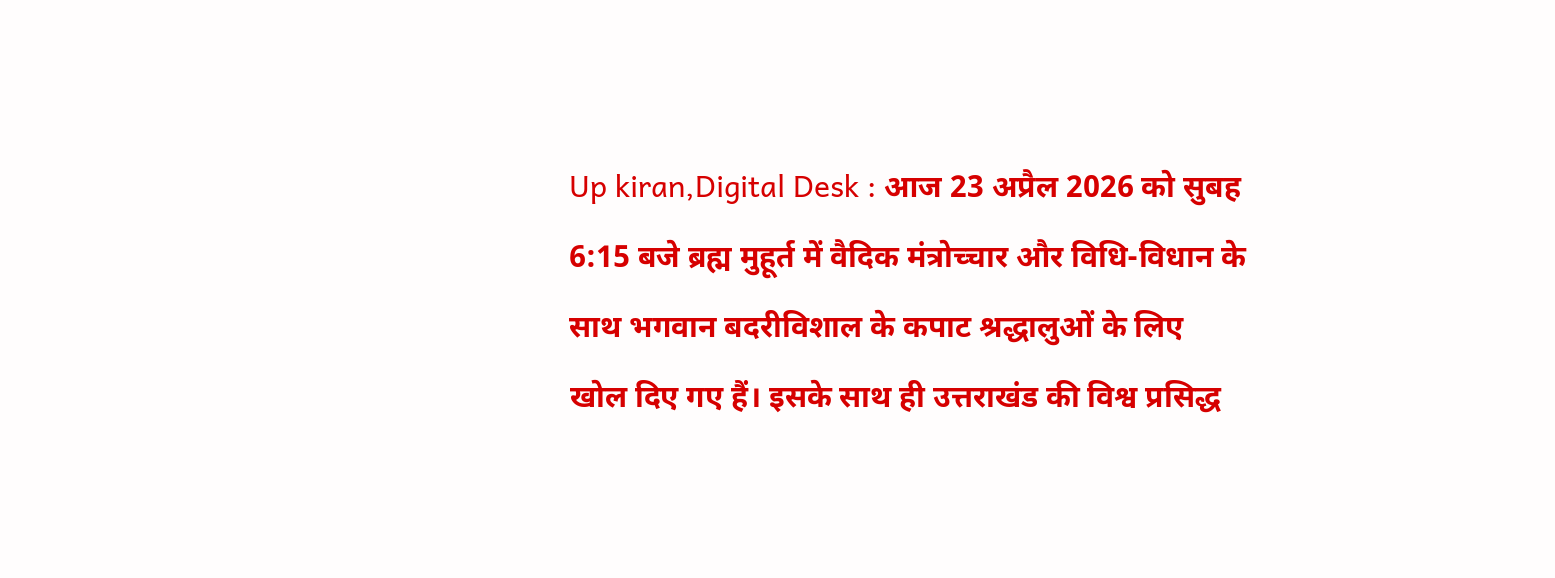Up kiran,Digital Desk : आज 23 अप्रैल 2026 को सुबह 6:15 बजे ब्रह्म मुहूर्त में वैदिक मंत्रोच्चार और विधि-विधान के साथ भगवान बदरीविशाल के कपाट श्रद्धालुओं के लिए खोल दिए गए हैं। इसके साथ ही उत्तराखंड की विश्व प्रसिद्ध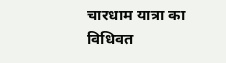चारधाम यात्रा का विधिवत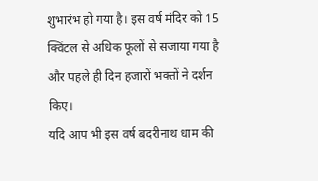शुभारंभ हो गया है। इस वर्ष मंदिर को 15 क्विंटल से अधिक फूलों से सजाया गया है और पहले ही दिन हजारों भक्तों ने दर्शन किए।
यदि आप भी इस वर्ष बदरीनाथ धाम की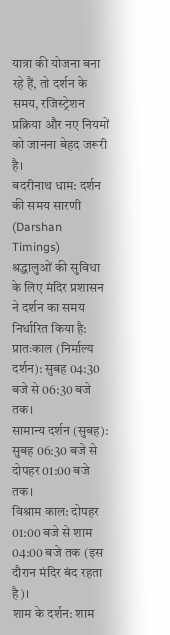यात्रा की योजना बना रहे हैं, तो दर्शन के समय, रजिस्ट्रेशन प्रक्रिया और नए नियमों को जानना बेहद जरूरी है।
बदरीनाथ धाम: दर्शन की समय सारणी (Darshan Timings)
श्रद्धालुओं की सुविधा के लिए मंदिर प्रशासन ने दर्शन का समय निर्धारित किया है:
प्रातःकाल (निर्माल्य दर्शन): सुबह 04:30 बजे से 06:30 बजे तक।
सामान्य दर्शन (सुबह): सुबह 06:30 बजे से दोपहर 01:00 बजे तक।
विश्राम काल: दोपहर 01:00 बजे से शाम 04:00 बजे तक (इस दौरान मंदिर बंद रहता है)।
शाम के दर्शन: शाम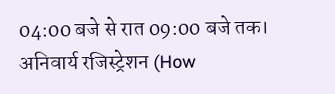04:00 बजे से रात 09:00 बजे तक।
अनिवार्य रजिस्ट्रेशन (How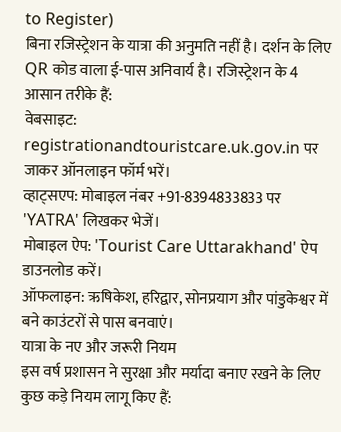to Register)
बिना रजिस्ट्रेशन के यात्रा की अनुमति नहीं है। दर्शन के लिए QR कोड वाला ई-पास अनिवार्य है। रजिस्ट्रेशन के 4 आसान तरीके हैं:
वेबसाइट: registrationandtouristcare.uk.gov.in पर जाकर ऑनलाइन फॉर्म भरें।
व्हाट्सएप: मोबाइल नंबर +91-8394833833 पर 'YATRA' लिखकर भेजें।
मोबाइल ऐप: 'Tourist Care Uttarakhand' ऐप डाउनलोड करें।
ऑफलाइन: ऋषिकेश, हरिद्वार, सोनप्रयाग और पांडुकेश्वर में बने काउंटरों से पास बनवाएं।
यात्रा के नए और जरूरी नियम
इस वर्ष प्रशासन ने सुरक्षा और मर्यादा बनाए रखने के लिए कुछ कड़े नियम लागू किए हैं: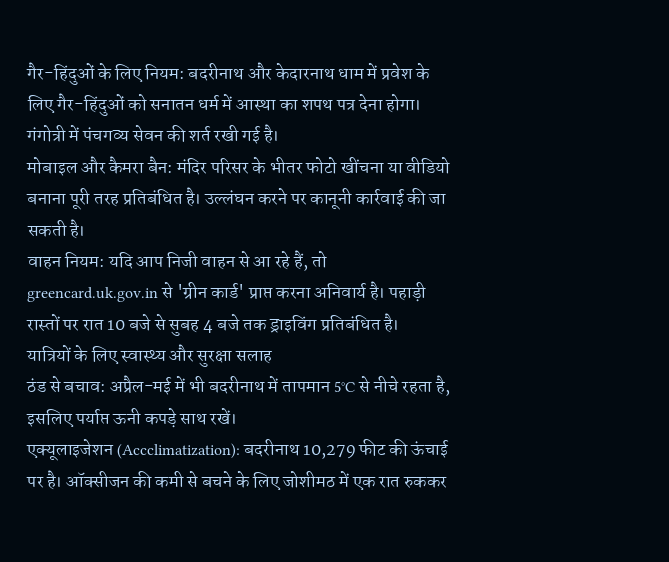गैर-हिंदुओं के लिए नियम: बदरीनाथ और केदारनाथ धाम में प्रवेश के लिए गैर-हिंदुओं को सनातन धर्म में आस्था का शपथ पत्र देना होगा। गंगोत्री में पंचगव्य सेवन की शर्त रखी गई है।
मोबाइल और कैमरा बैन: मंदिर परिसर के भीतर फोटो खींचना या वीडियो बनाना पूरी तरह प्रतिबंधित है। उल्लंघन करने पर कानूनी कार्रवाई की जा सकती है।
वाहन नियम: यदि आप निजी वाहन से आ रहे हैं, तो greencard.uk.gov.in से 'ग्रीन कार्ड' प्राप्त करना अनिवार्य है। पहाड़ी रास्तों पर रात 10 बजे से सुबह 4 बजे तक ड्राइविंग प्रतिबंधित है।
यात्रियों के लिए स्वास्थ्य और सुरक्षा सलाह
ठंड से बचाव: अप्रैल-मई में भी बदरीनाथ में तापमान 5°C से नीचे रहता है, इसलिए पर्याप्त ऊनी कपड़े साथ रखें।
एक्यूलाइजेशन (Accclimatization): बदरीनाथ 10,279 फीट की ऊंचाई पर है। ऑक्सीजन की कमी से बचने के लिए जोशीमठ में एक रात रुककर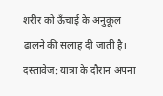शरीर को ऊँचाई के अनुकूल ढालने की सलाह दी जाती है।
दस्तावेज: यात्रा के दौरान अपना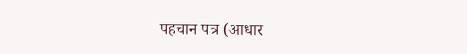पहचान पत्र (आधार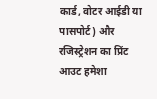कार्ड, वोटर आईडी या पासपोर्ट) और रजिस्ट्रेशन का प्रिंट आउट हमेशा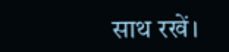साथ रखें।